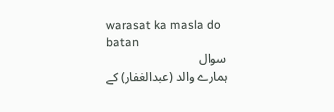warasat ka masla do batan
سوال
ہمارے والد (عبدالغفار) کے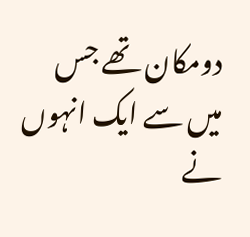دومکان تھے جس میں سے ایک انہوں نے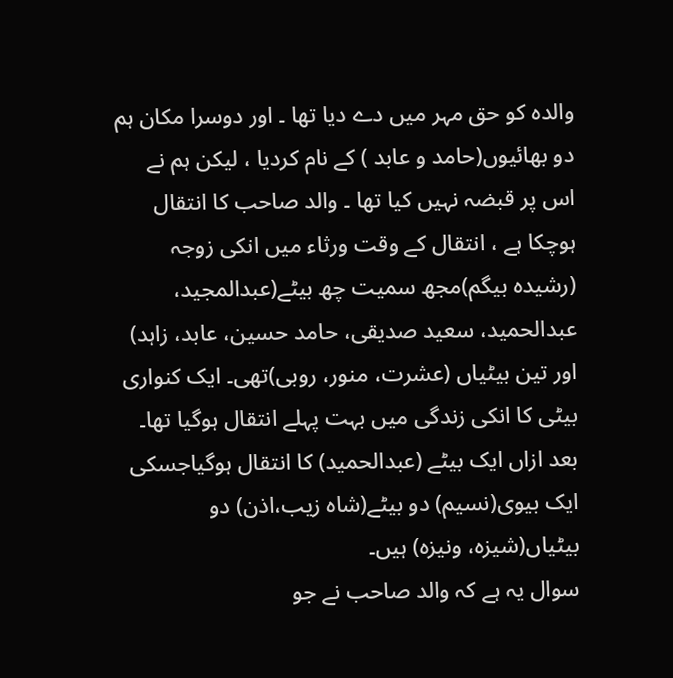والدہ کو حق مہر میں دے دیا تھا ۔ اور دوسرا مکان ہم دو بھائیوں(حامد و عابد ) کے نام کردیا ، لیکن ہم نے اس پر قبضہ نہیں کیا تھا ۔ والد صاحب کا انتقال ہوچکا ہے ، انتقال کے وقت ورثاء میں انکی زوجہ (رشیدہ بیگم)مجھ سمیت چھ بیٹے(عبدالمجید، عبدالحمید، سعید صدیقی، حامد حسین، عابد، زاہد) اور تین بیٹیاں (عشرت، منور، روبی)تھی۔ ایک کنواری بیٹی کا انکی زندگی میں بہت پہلے انتقال ہوگیا تھا۔ بعد ازاں ایک بیٹے (عبدالحمید) کا انتقال ہوگیاجسکی ایک بیوی(نسیم) دو بیٹے(شاہ زیب،اذن) دو بیٹیاں(شیزہ، ونیزہ) ہیں۔
سوال یہ ہے کہ والد صاحب نے جو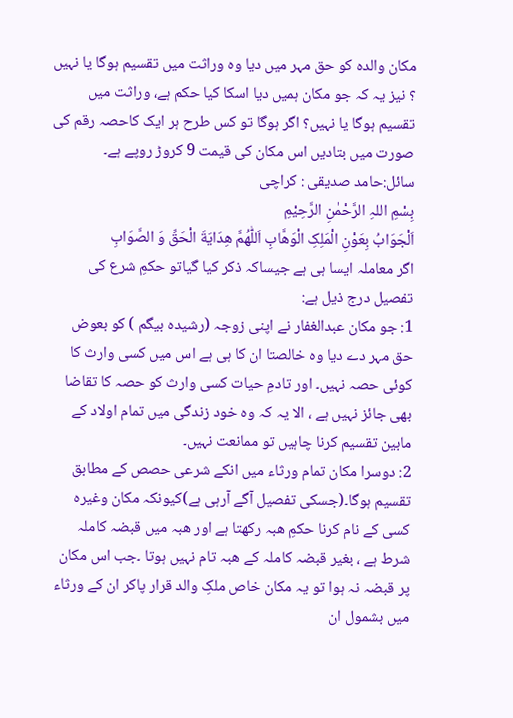مکان والدہ کو حق مہر میں دیا وہ وراثت میں تقسیم ہوگا یا نہیں ؟ نیز یہ کہ جو مکان ہمیں دیا اسکا کیا حکم ہے، وراثت میں تقسیم ہوگا یا نہیں؟ اگر ہوگا تو کس طرح ہر ایک کاحصہ رقم کی صورت میں بتادیں اس مکان کی قیمت 9 کروڑ روپے ہے۔
سائل:حامد صدیقی : کراچی
بِسْمِ اللہِ الرَّحْمٰنِ الرَّحِيْمِ
اَلْجَوَابُ بِعَوْنِ الْمَلِکِ الْوَھَّابِ اَللّٰھُمَّ ھِدَايَةَ الْحَقِّ وَ الصَّوَابِ
اگر معاملہ ایسا ہی ہے جیساکہ ذکر کیا گیاتو حکمِ شرع کی تفصیل درج ذیل ہے:
1: جو مکان عبدالغفار نے اپنی زوجہ (رشیدہ بیگم ) کو بعوض حق مہر دے دیا وہ خالصتا ان کا ہی ہے اس میں کسی وارث کا کوئی حصہ نہیں۔ اور تادمِ حیات کسی وارث کو حصہ کا تقاضا بھی جائز نہیں ہے ، الا یہ کہ وہ خود زندگی میں تمام اولاد کے مابین تقسیم کرنا چاہیں تو ممانعت نہیں۔
2: دوسرا مکان تمام ورثاء میں انکے شرعی حصص کے مطابق تقسیم ہوگا۔(جسکی تفصیل آگے آرہی ہے)کیونکہ مکان وغیرہ کسی کے نام کرنا حکمِ ھبہ رکھتا ہے اور ھبہ میں قبضہ کاملہ شرط ہے ، بغیر قبضہ کاملہ کے ھبہ تام نہیں ہوتا ۔جب اس مکان پر قبضہ نہ ہوا تو یہ مکان خاص ملکِ والد قرار پاکر ان کے ورثاء میں بشمول ان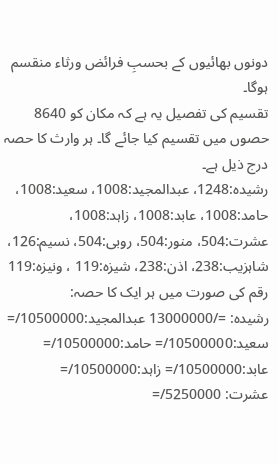دونوں بھائیوں کے بحسبِ فرائض ورثاء منقسم ہوگا۔
تقسیم کی تفصیل یہ ہے کہ مکان کو 8640 حصوں میں تقسیم کیا جائے گا۔ ہر وارث کا حصہ درج ذیل ہے۔
رشیدہ:1248، عبدالمجید:1008، سعید:1008، حامد:1008، عابد:1008، زاہد:1008، عشرت:504، منور:504، روبی:504، نسیم:126، شاہزیب:238، اذن:238، شیزہ:119 ، ونیزہ:119
رقم کی صورت میں ہر ایک کا حصہ:
رشیدہ: =/13000000 عبدالمجید:10500000/= سعید:10500000/= حامد:10500000/= عابد:10500000/= زاہد:10500000/=
عشرت: 5250000/=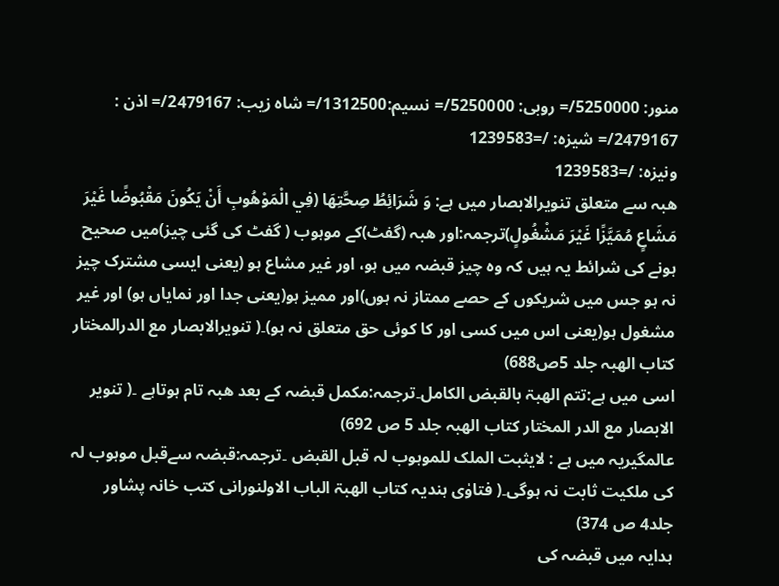منور: 5250000/= روبی: 5250000/= نسیم:1312500/= شاہ زیب: 2479167/= اذن : 2479167/= شیزہ: /=1239583
ونیزہ: /=1239583
ھبہ سے متعلق تنویرالابصار میں ہے: وَ شَرَائِطُ صِحَّتِهَا (فِي الْمَوْهُوبِ أَنْ يَكُونَ مَقْبُوضًا غَيْرَ مَشَاعٍ مُمَيَّزًا غَيْرَ مَشْغُولٍ)ترجمہ:اور ھبہ (گفٹ)کے موہوب ( گفٹ کی گئی چیز)میں صحیح ہونے کی شرائط یہ ہیں کہ وہ چیز قبضہ میں ہو، اور غیر مشاع ہو (یعنی ایسی مشترک چیز نہ ہو جس میں شریکوں کے حصے ممتاز نہ ہوں)اور ممیز ہو(یعنی جدا اور نمایاں ہو) اور غیر مشغول ہو(یعنی اس میں کسی اور کا کوئی حق متعلق نہ ہو)۔( تنویرالابصار مع الدرالمختار کتاب الھبہ جلد 5ص688)
اسی میں ہے:تتم الھبۃ بالقبض الکامل۔ترجمہ:مکمل قبضہ کے بعد ھبہ تام ہوتاہے ۔( تنویر الابصار مع الدر المختار کتاب الھبہ جلد 5 ص 692)
عالمگیریہ میں ہے : لایثبت الملک للموہوب لہ قبل القبض ۔ترجمہ:قبضہ سےقبل موہوب لہ کی ملکیت ثابت نہ ہوگی۔( فتاوٰی ہندیہ کتاب الھبۃ الباب الاولنورانی کتب خانہ پشاور جلد4 ص 374)
ہدایہ میں قبضہ کی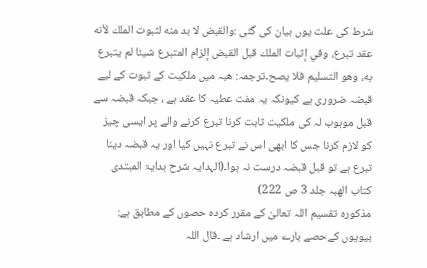شرط کی علت یوں بیان کی گئی :والقبض لا بد منه لثبوت الملك لأنه عقد تبرع، وفي إثبات الملك قبل القبض إلزام المتبرع شيئا لم يتبرع به، وهو التسليم فلا يصح۔ترجمہ: ھبہ میں ملکیت کے ثبوت کے لیے قبضہ ضروری ہے کیونکہ یہ مفت عطیہ کا عقد ہے ، جبکہ قبضہ سے قبل موہوب لہ کی ملکیت ثابت کرنا تبرع کرنے والے پر ایسی چیز کو لازم کرنا جس کا ابھی اس نے تبرع نہیں کیا اور یہ قبضہ دینا تبرع ہے تو قبل قبضہ درست نہ ہوا۔(الہدایہ شرح بدایۃ المبتدی کتاب الھبہ جلد 3 ص 222)
مذکورہ تقسیم اللہ تعالیٰ کے مقرر کردہ حصوں کے مطابق ہے: بیویوں کےحصے بارے میں ارشاد ہے ۔قال اللہ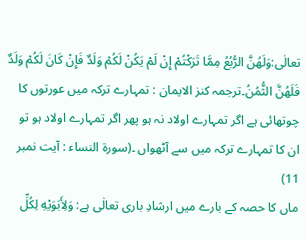تعالٰی:وَلَهُنَّ الرُّبُعُ مِمَّا تَرَكْتُمْ إِنْ لَمْ يَكُنْ لَكُمْ وَلَدٌ فَإِنْ كَانَ لَكُمْ وَلَدٌ فَلَهُنَّ الثُّمُنُ۔ترجمہ کنز الایمان : تمہارے ترکہ میں عورتوں کا چوتھائی ہے اگر تمہارے اولاد نہ ہو پھر اگر تمہارے اولاد ہو تو ان کا تمہارے ترکہ میں سے آٹھواں ۔(سورۃ النساء : آیت نمبر 11)
ماں کا حصہ کے بارے میں ارشادِ باری تعالٰی ہے: وَلِأَبَوَيْهِ لِكُلِّ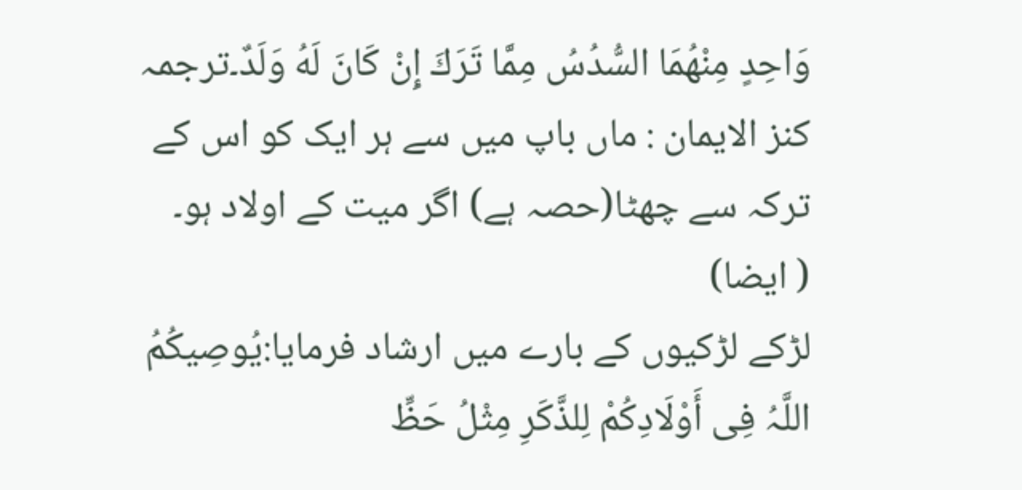وَاحِدٍ مِنْهُمَا السُّدُسُ مِمَّا تَرَكَ إِنْ كَانَ لَهُ وَلَدٌ۔ترجمہ کنز الایمان : ماں باپ میں سے ہر ایک کو اس کے ترکہ سے چھٹا(حصہ ہے) اگر میت کے اولاد ہو۔
( ایضا)
لڑکے لڑکیوں کے بارے میں ارشاد فرمایا:یُوصِیکُمُ اللَّہُ فِی أَوْلَادِکُمْ لِلذَّکَرِ مِثْلُ حَظِّ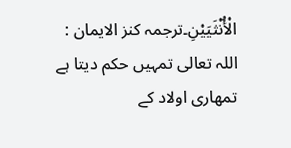الْأُنْثَیَیْنِ۔ترجمہ کنز الایمان : اللہ تعالی تمہیں حکم دیتا ہے تمھاری اولاد کے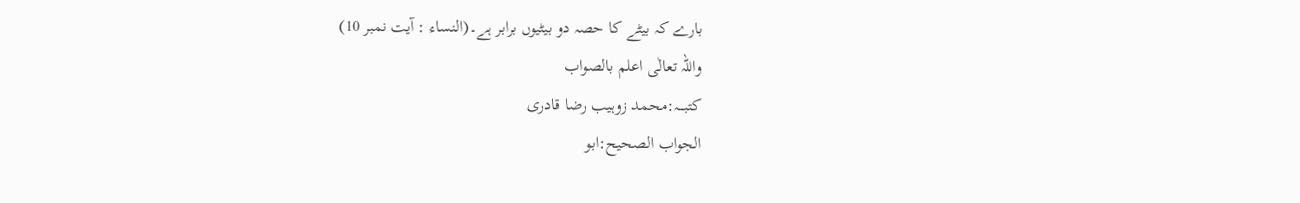بارے کہ بیٹے کا حصہ دو بیٹیوں برابر ہے۔(النساء : آیت نمبر 10)
واللہ تعالٰی اعلم بالصواب
کتبـــہ:محمد زوہیب رضا قادری
الجواب الصحیح:ابو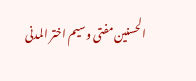الحسنین مفتی وسیم اختر المدنی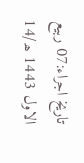تاریخ اجراء:07 ربیع الاول 1443 ھ/14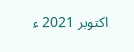اکتوبر 2021 ء